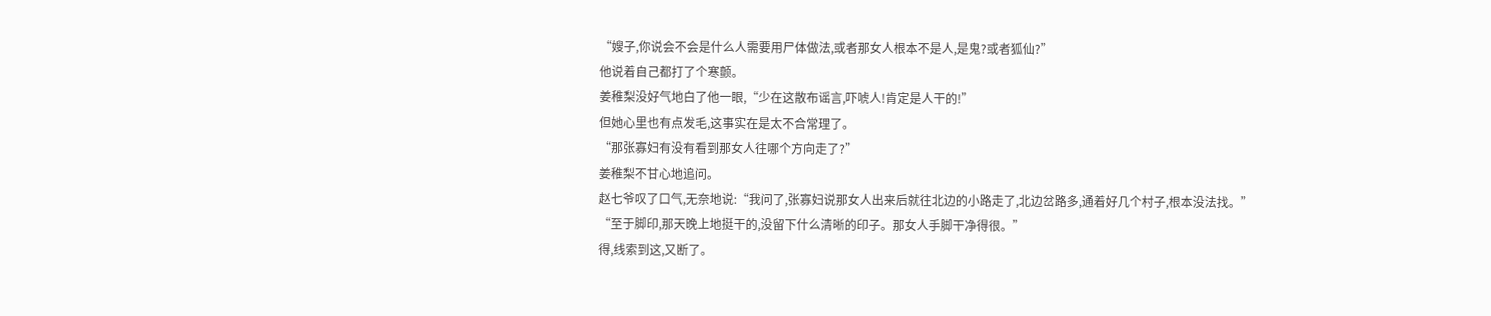“嫂子,你说会不会是什么人需要用尸体做法,或者那女人根本不是人,是鬼?或者狐仙?”
他说着自己都打了个寒颤。
姜稚梨没好气地白了他一眼,“少在这散布谣言,吓唬人!肯定是人干的!”
但她心里也有点发毛,这事实在是太不合常理了。
“那张寡妇有没有看到那女人往哪个方向走了?”
姜稚梨不甘心地追问。
赵七爷叹了口气,无奈地说:“我问了,张寡妇说那女人出来后就往北边的小路走了,北边岔路多,通着好几个村子,根本没法找。”
“至于脚印,那天晚上地挺干的,没留下什么清晰的印子。那女人手脚干净得很。”
得,线索到这,又断了。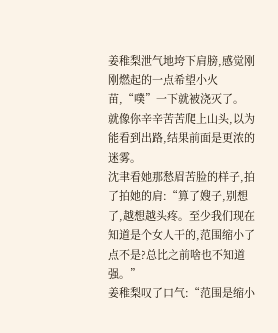姜稚梨泄气地垮下肩膀,感觉刚刚燃起的一点希望小火苗,“噗”一下就被浇灭了。
就像你辛辛苦苦爬上山头,以为能看到出路,结果前面是更浓的迷雾。
沈聿看她那愁眉苦脸的样子,拍了拍她的肩:“算了嫂子,别想了,越想越头疼。至少我们现在知道是个女人干的,范围缩小了点不是?总比之前啥也不知道强。”
姜稚梨叹了口气:“范围是缩小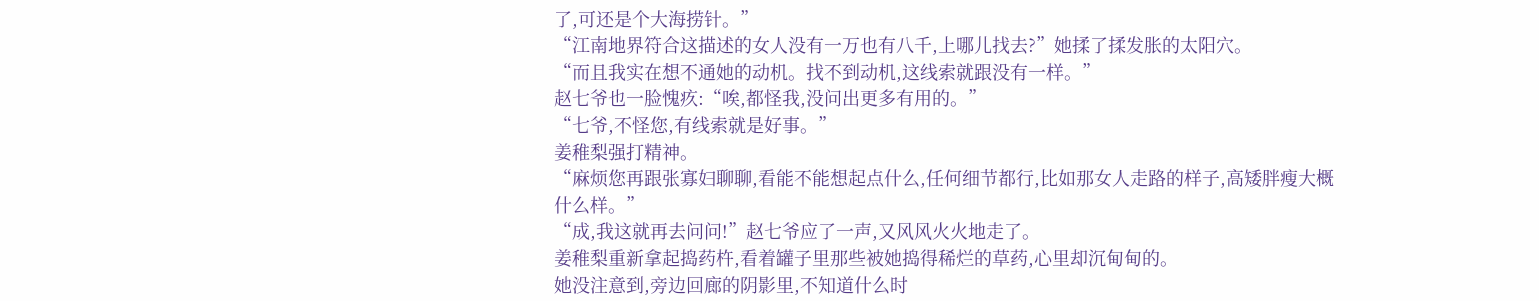了,可还是个大海捞针。”
“江南地界符合这描述的女人没有一万也有八千,上哪儿找去?”她揉了揉发胀的太阳穴。
“而且我实在想不通她的动机。找不到动机,这线索就跟没有一样。”
赵七爷也一脸愧疚:“唉,都怪我,没问出更多有用的。”
“七爷,不怪您,有线索就是好事。”
姜稚梨强打精神。
“麻烦您再跟张寡妇聊聊,看能不能想起点什么,任何细节都行,比如那女人走路的样子,高矮胖瘦大概什么样。”
“成,我这就再去问问!”赵七爷应了一声,又风风火火地走了。
姜稚梨重新拿起捣药杵,看着罐子里那些被她捣得稀烂的草药,心里却沉甸甸的。
她没注意到,旁边回廊的阴影里,不知道什么时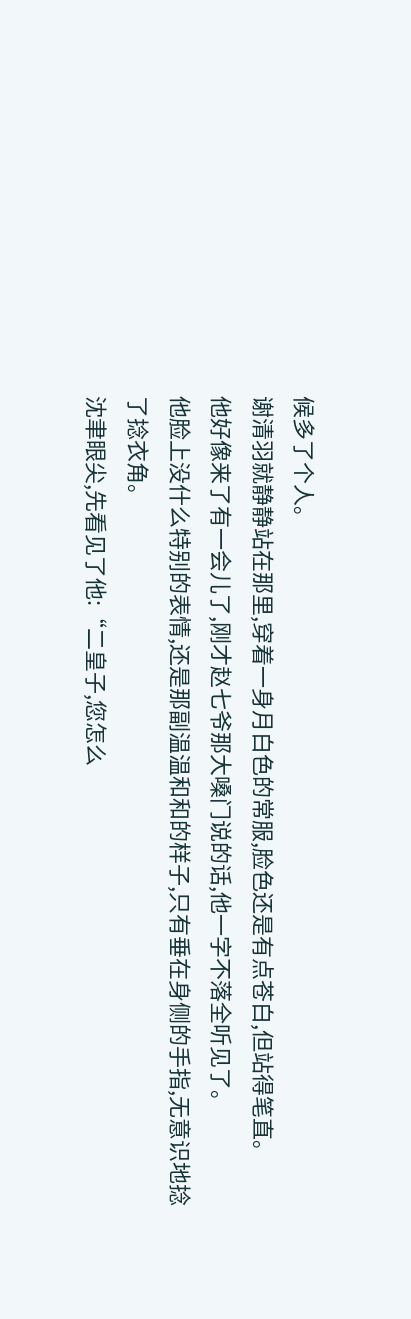候多了个人。
谢清羽就静静站在那里,穿着一身月白色的常服,脸色还是有点苍白,但站得笔直。
他好像来了有一会儿了,刚才赵七爷那大嗓门说的话,他一字不落全听见了。
他脸上没什么特别的表情,还是那副温温和和的样子,只有垂在身侧的手指,无意识地捻了捻衣角。
沈聿眼尖,先看见了他:“二皇子,您怎么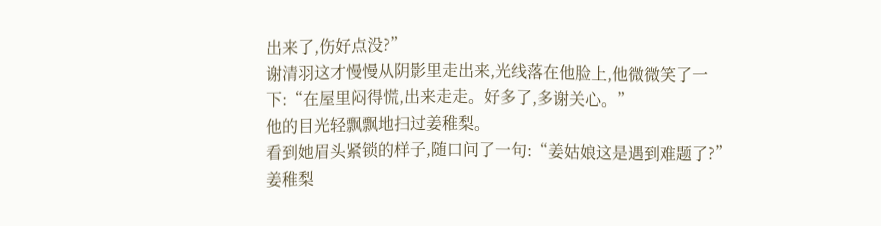出来了,伤好点没?”
谢清羽这才慢慢从阴影里走出来,光线落在他脸上,他微微笑了一下:“在屋里闷得慌,出来走走。好多了,多谢关心。”
他的目光轻飘飘地扫过姜稚梨。
看到她眉头紧锁的样子,随口问了一句:“姜姑娘这是遇到难题了?”
姜稚梨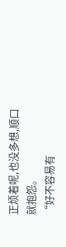正烦着呢,也没多想,顺口就抱怨。
“好不容易有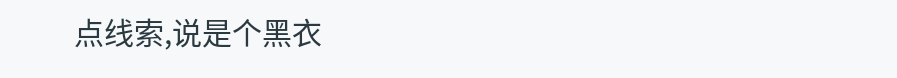点线索,说是个黑衣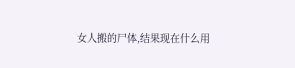女人搬的尸体,结果现在什么用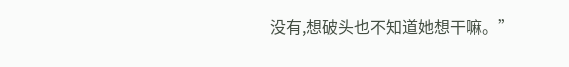没有,想破头也不知道她想干嘛。”